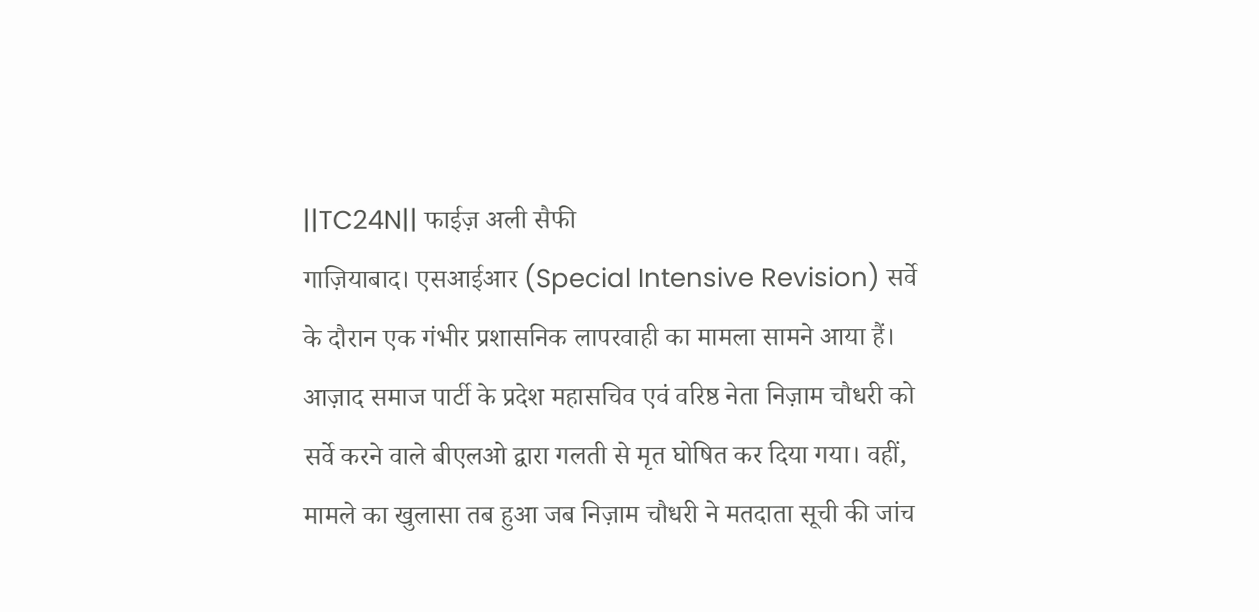||TC24N|| फाईज़ अली सैफी
गाज़ियाबाद। एसआईआर (Special Intensive Revision) सर्वे के दौरान एक गंभीर प्रशासनिक लापरवाही का मामला सामने आया हैं। आज़ाद समाज पार्टी के प्रदेश महासचिव एवं वरिष्ठ नेता निज़ाम चौधरी को सर्वे करने वाले बीएलओ द्वारा गलती से मृत घोषित कर दिया गया। वहीं, मामले का खुलासा तब हुआ जब निज़ाम चौधरी ने मतदाता सूची की जांच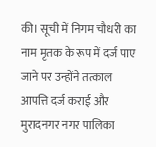की। सूची में निगम चौधरी का नाम मृतक के रूप में दर्ज पाए जाने पर उन्होंने तत्काल आपत्ति दर्ज कराई और मुरादनगर नगर पालिका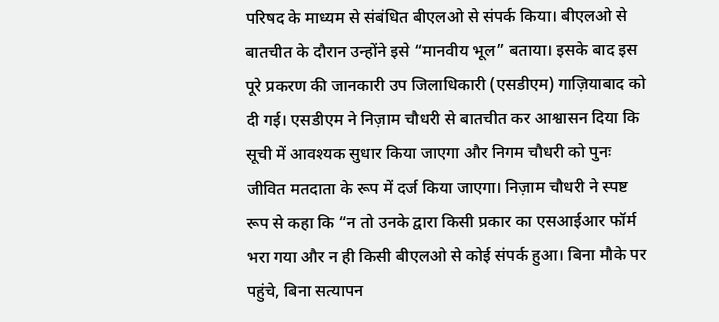परिषद के माध्यम से संबंधित बीएलओ से संपर्क किया। बीएलओ से बातचीत के दौरान उन्होंने इसे “मानवीय भूल” बताया। इसके बाद इस पूरे प्रकरण की जानकारी उप जिलाधिकारी (एसडीएम) गाज़ियाबाद को दी गई। एसडीएम ने निज़ाम चौधरी से बातचीत कर आश्वासन दिया कि सूची में आवश्यक सुधार किया जाएगा और निगम चौधरी को पुनः जीवित मतदाता के रूप में दर्ज किया जाएगा। निज़ाम चौधरी ने स्पष्ट रूप से कहा कि “न तो उनके द्वारा किसी प्रकार का एसआईआर फॉर्म भरा गया और न ही किसी बीएलओ से कोई संपर्क हुआ। बिना मौके पर पहुंचे, बिना सत्यापन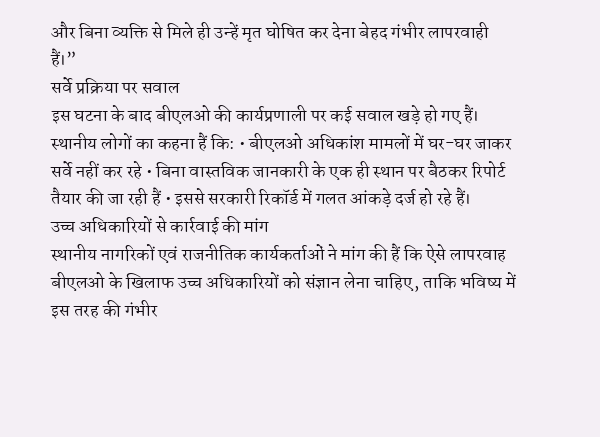और बिना व्यक्ति से मिले ही उन्हें मृत घोषित कर देना बेहद गंभीर लापरवाही हैं।”
सर्वे प्रक्रिया पर सवाल
इस घटना के बाद बीएलओ की कार्यप्रणाली पर कई सवाल खड़े हो गए हैं। स्थानीय लोगों का कहना हैं कि: • बीएलओ अधिकांश मामलों में घर-घर जाकर सर्वे नहीं कर रहे • बिना वास्तविक जानकारी के एक ही स्थान पर बैठकर रिपोर्ट तैयार की जा रही हैं • इससे सरकारी रिकॉर्ड में गलत आंकड़े दर्ज हो रहे हैं।
उच्च अधिकारियों से कार्रवाई की मांग
स्थानीय नागरिकों एवं राजनीतिक कार्यकर्ताओं ने मांग की हैं कि ऐसे लापरवाह बीएलओ के खिलाफ उच्च अधिकारियों को संज्ञान लेना चाहिए, ताकि भविष्य में इस तरह की गंभीर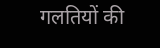गलतियों की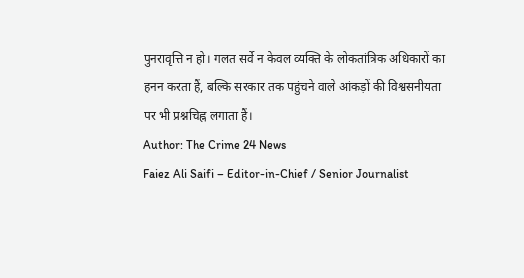पुनरावृत्ति न हो। गलत सर्वे न केवल व्यक्ति के लोकतांत्रिक अधिकारों का हनन करता हैं, बल्कि सरकार तक पहुंचने वाले आंकड़ों की विश्वसनीयता पर भी प्रश्नचिह्न लगाता हैं।
Author: The Crime 24 News
Faiez Ali Saifi – Editor-in-Chief / Senior Journalist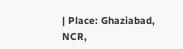| Place: Ghaziabad, NCR,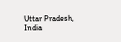Uttar Pradesh, India